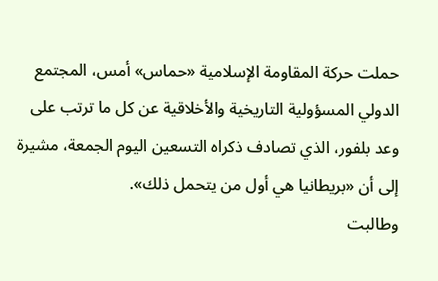حملت حركة المقاومة الإسلامية «حماس» أمس، المجتمع الدولي المسؤولية التاريخية والأخلاقية عن كل ما ترتب على وعد بلفور، الذي تصادف ذكراه التسعين اليوم الجمعة، مشيرة إلى أن «بريطانيا هي أول من يتحمل ذلك».
وطالبت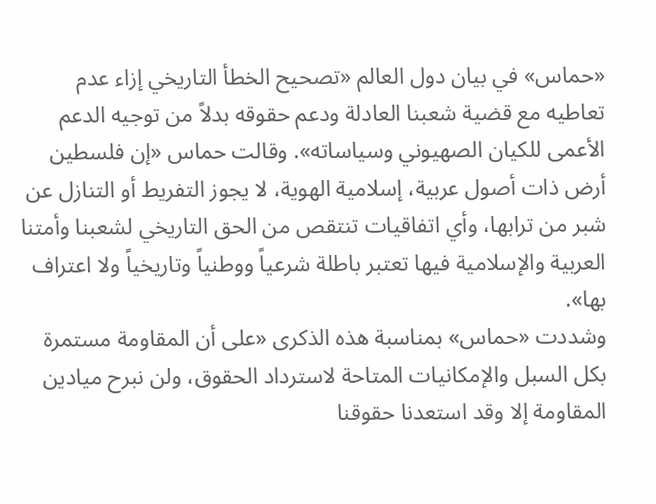«حماس» في بيان دول العالم «تصحيح الخطأ التاريخي إزاء عدم تعاطيه مع قضية شعبنا العادلة ودعم حقوقه بدلاً من توجيه الدعم الأعمى للكيان الصهيوني وسياساته». وقالت حماس «إن فلسطين أرض ذات أصول عربية، إسلامية الهوية، لا يجوز التفريط أو التنازل عن شبر من ترابها، وأي اتفاقيات تنتقص من الحق التاريخي لشعبنا وأمتنا العربية والإسلامية فيها تعتبر باطلة شرعياً ووطنياً وتاريخياً ولا اعتراف بها».
وشددت «حماس» بمناسبة هذه الذكرى «على أن المقاومة مستمرة بكل السبل والإمكانيات المتاحة لاسترداد الحقوق، ولن نبرح ميادين المقاومة إلا وقد استعدنا حقوقنا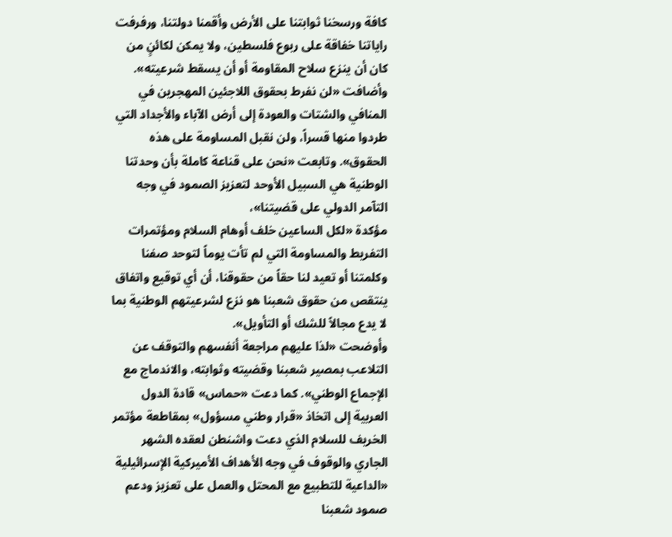كافة ورسخنا ثوابتنا على الأرض وأقمنا دولتنا، ورفرفت راياتنا خفاقة على ربوع فلسطين، ولا يمكن لكائنٍ من كان أن ينزع سلاح المقاومة أو أن يسقط شرعيته».
وأضافت «لن نفرط بحقوق اللاجئين المهجرين في المنافي والشتات والعودة إلى أرض الآباء والأجداد التي طردوا منها قسراً، ولن نقبل المساومة على هذه الحقوق». وتابعت «نحن على قناعة كاملة بأن وحدتنا الوطنية هي السبيل الأوحد لتعزيز الصمود في وجه التآمر الدولي على قضيتنا»،
مؤكدة «لكل الساعين خلف أوهام السلام ومؤتمرات التفريط والمساومة التي لم تأت يوماً لتوحد صفنا وكلمتنا أو تعيد لنا حقاً من حقوقنا، أن أي توقيع واتفاق ينتقص من حقوق شعبنا هو نزع لشرعيتهم الوطنية بما لا يدع مجالاً للشك أو التأويل».
وأوضحت «لذا عليهم مراجعة أنفسهم والتوقف عن التلاعب بمصير شعبنا وقضيته وثوابته، والاندماج مع الإجماع الوطني». كما دعت «حماس» قادة الدول العربية إلى اتخاذ «قرار وطني مسؤول» بمقاطعة مؤتمر الخريف للسلام الذي دعت واشنطن لعقده الشهر الجاري والوقوف في وجه الأهداف الأميركية الإسرائيلية «الداعية للتطبيع مع المحتل والعمل على تعزيز ودعم صمود شعبنا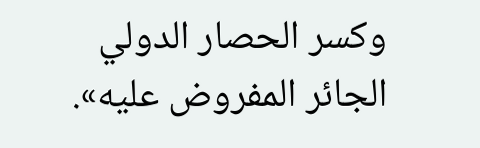وكسر الحصار الدولي الجائر المفروض عليه».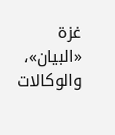غزة «البيان»، والوكالات